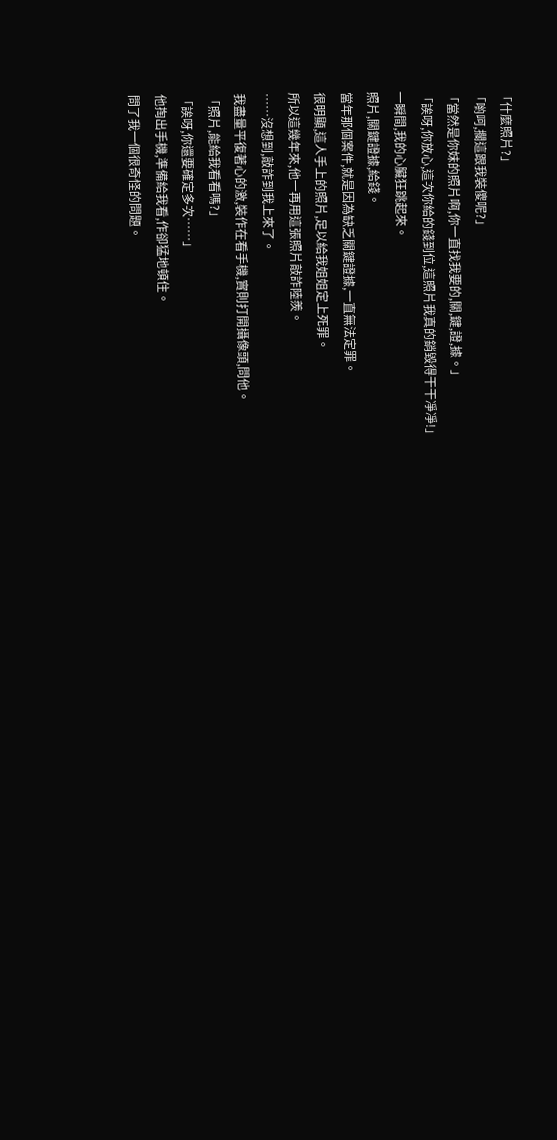「什麼照片?」
「喲呵,擱這跟我裝傻呢?」
「當然是你妹的照片啊,你一直找我要的,關,鍵,證,據。」
「誒呀,你放心,這次你給的錢到位,這照片我真的銷毀得干干凈凈!」
一瞬間,我的心臟狂跳起來。
照片,關鍵證據,給錢。
當年那個案件,就是因為缺乏關鍵證據,一直無法定罪。
很明顯,這人手上的照片,足以給我姐姐定上死罪。
所以這幾年來,他一再用這張照片敲詐陸羨。
……沒想到,敲詐到我上來了。
我盡量平復著心的激,裝作在看手機,實則打開攝像頭,問他。
「照片,能給我看看嗎?」
「誒呀,你還要確定多次……」
他掏出手機,準備給我看,作卻猛地頓住。
問了我一個很奇怪的問題。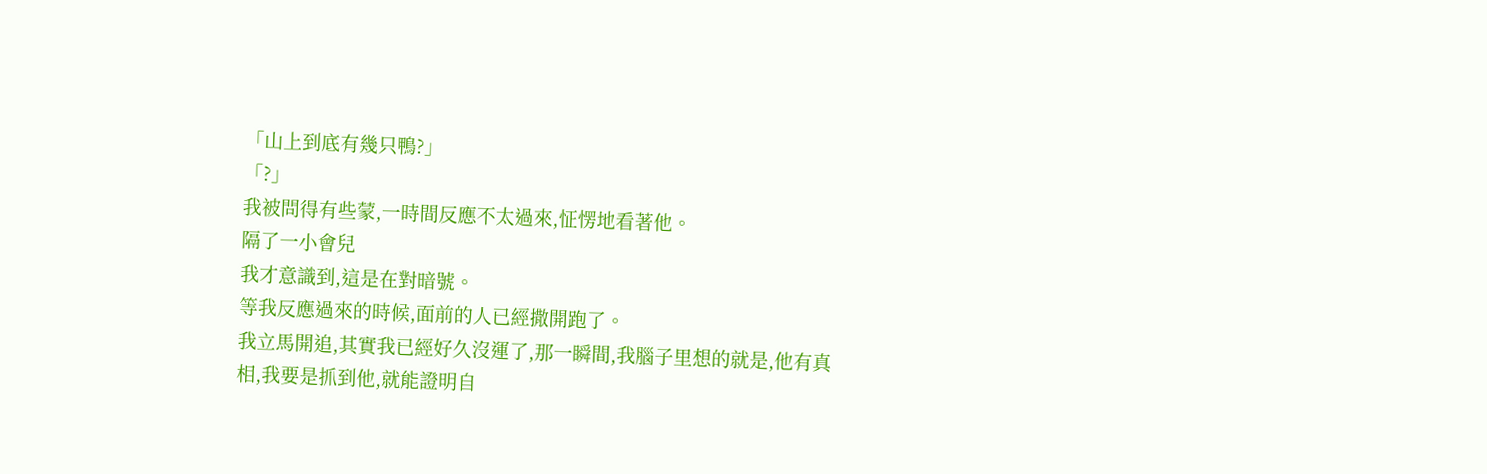「山上到底有幾只鴨?」
「?」
我被問得有些蒙,一時間反應不太過來,怔愣地看著他。
隔了一小會兒
我才意識到,這是在對暗號。
等我反應過來的時候,面前的人已經撒開跑了。
我立馬開追,其實我已經好久沒運了,那一瞬間,我腦子里想的就是,他有真相,我要是抓到他,就能證明自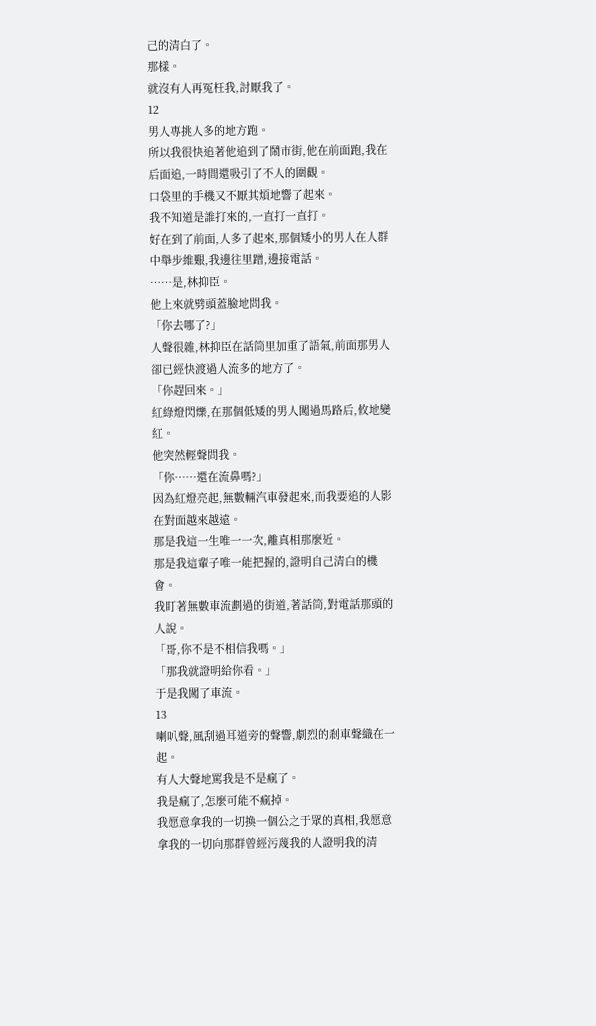己的清白了。
那樣。
就沒有人再冤枉我,討厭我了。
12
男人專挑人多的地方跑。
所以我很快追著他追到了鬧市街,他在前面跑,我在后面追,一時間還吸引了不人的圍觀。
口袋里的手機又不厭其煩地響了起來。
我不知道是誰打來的,一直打一直打。
好在到了前面,人多了起來,那個矮小的男人在人群中舉步維艱,我邊往里蹭,邊接電話。
……是,林抑臣。
他上來就劈頭蓋臉地問我。
「你去哪了?」
人聲很雜,林抑臣在話筒里加重了語氣,前面那男人卻已經快渡過人流多的地方了。
「你趕回來。」
紅綠燈閃爍,在那個低矮的男人闖過馬路后,攸地變紅。
他突然輕聲問我。
「你……還在流鼻嗎?」
因為紅燈亮起,無數輛汽車發起來,而我要追的人影在對面越來越遠。
那是我這一生唯一一次,離真相那麼近。
那是我這輩子唯一能把握的,證明自己清白的機會。
我盯著無數車流劃過的街道,著話筒,對電話那頭的人說。
「哥,你不是不相信我嗎。」
「那我就證明給你看。」
于是我闖了車流。
13
喇叭聲,風刮過耳道旁的聲響,劇烈的剎車聲織在一起。
有人大聲地罵我是不是瘋了。
我是瘋了,怎麼可能不瘋掉。
我愿意拿我的一切換一個公之于眾的真相,我愿意拿我的一切向那群曾經污蔑我的人證明我的清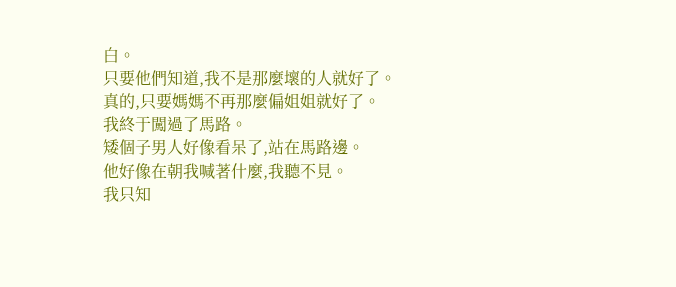白。
只要他們知道,我不是那麼壞的人就好了。
真的,只要媽媽不再那麼偏姐姐就好了。
我終于闖過了馬路。
矮個子男人好像看呆了,站在馬路邊。
他好像在朝我喊著什麼,我聽不見。
我只知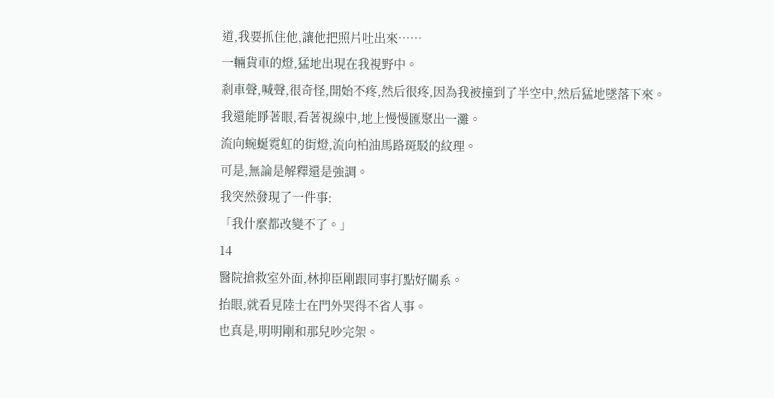道,我要抓住他,讓他把照片吐出來……
一輛貨車的燈,猛地出現在我視野中。
剎車聲,喊聲,很奇怪,開始不疼,然后很疼,因為我被撞到了半空中,然后猛地墜落下來。
我還能睜著眼,看著視線中,地上慢慢匯聚出一灘。
流向蜿蜒霓虹的街燈,流向柏油馬路斑駁的紋理。
可是,無論是解釋還是強調。
我突然發現了一件事:
「我什麼都改變不了。」
14
醫院搶救室外面,林抑臣剛跟同事打點好關系。
抬眼,就看見陸士在門外哭得不省人事。
也真是,明明剛和那兒吵完架。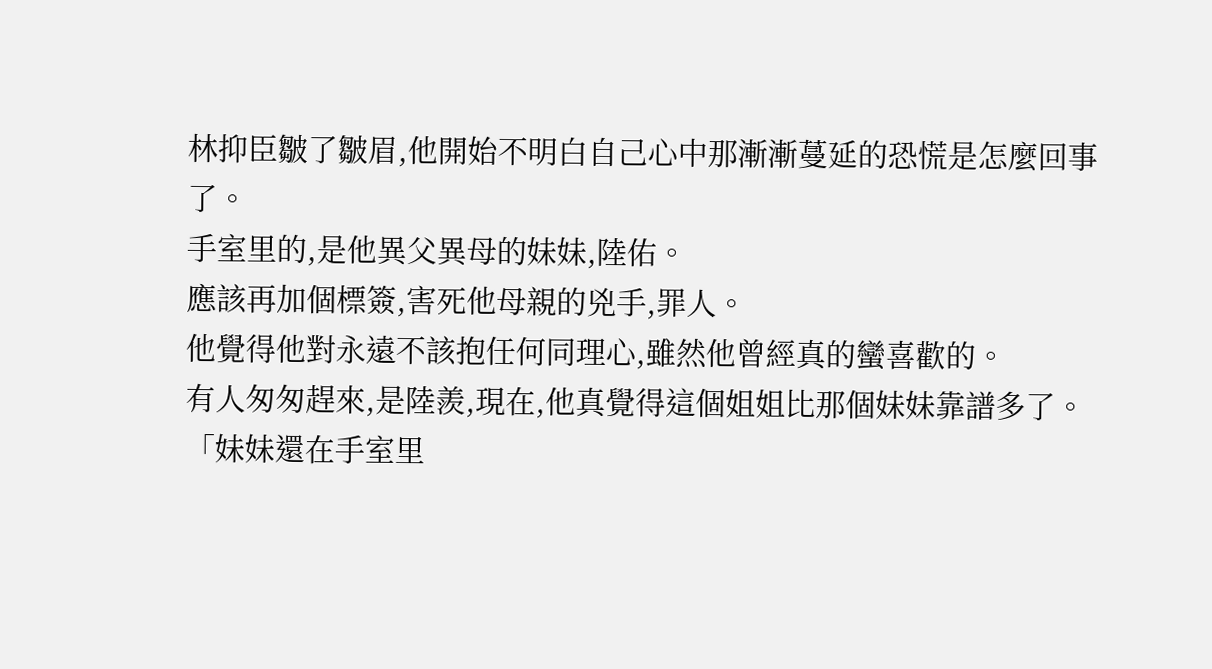林抑臣皺了皺眉,他開始不明白自己心中那漸漸蔓延的恐慌是怎麼回事了。
手室里的,是他異父異母的妹妹,陸佑。
應該再加個標簽,害死他母親的兇手,罪人。
他覺得他對永遠不該抱任何同理心,雖然他曾經真的蠻喜歡的。
有人匆匆趕來,是陸羨,現在,他真覺得這個姐姐比那個妹妹靠譜多了。
「妹妹還在手室里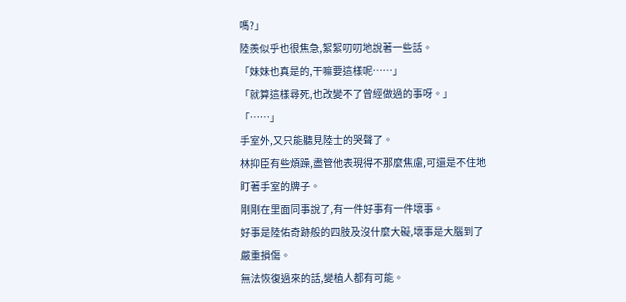嗎?」
陸羨似乎也很焦急,絮絮叨叨地說著一些話。
「妹妹也真是的,干嘛要這樣呢……」
「就算這樣尋死,也改變不了曾經做過的事呀。」
「……」
手室外,又只能聽見陸士的哭聲了。
林抑臣有些煩躁,盡管他表現得不那麼焦慮,可還是不住地盯著手室的牌子。
剛剛在里面同事說了,有一件好事有一件壞事。
好事是陸佑奇跡般的四肢及沒什麼大礙,壞事是大腦到了嚴重損傷。
無法恢復過來的話,變植人都有可能。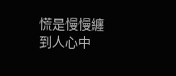慌是慢慢纏到人心中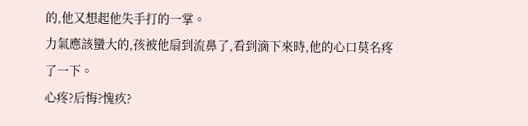的,他又想起他失手打的一掌。
力氣應該蠻大的,孩被他扇到流鼻了,看到滴下來時,他的心口莫名疼了一下。
心疼?后悔?愧疚?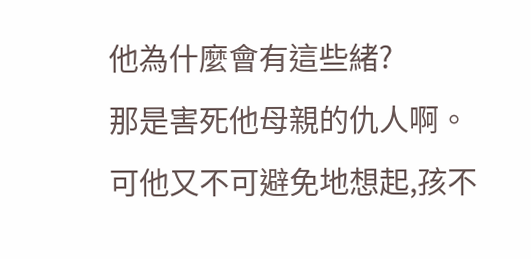他為什麼會有這些緒?
那是害死他母親的仇人啊。
可他又不可避免地想起,孩不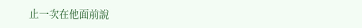止一次在他面前說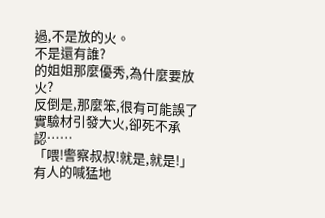過,不是放的火。
不是還有誰?
的姐姐那麼優秀,為什麼要放火?
反倒是,那麼笨,很有可能誤了實驗材引發大火,卻死不承認……
「喂!警察叔叔!就是,就是!」
有人的喊猛地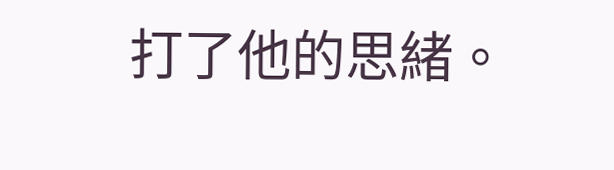打了他的思緒。